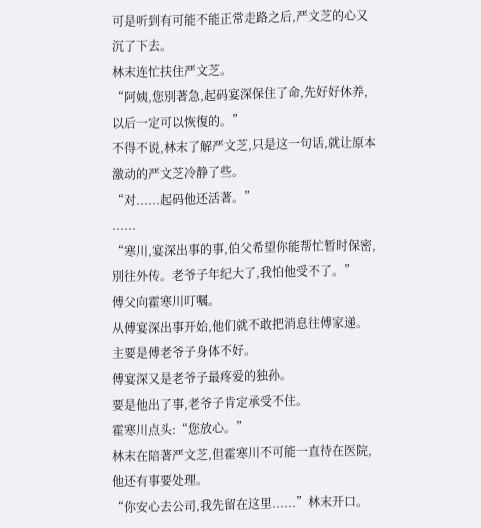可是听到有可能不能正常走路之后,严文芝的心又沉了下去。
林末连忙扶住严文芝。
“阿姨,您別著急,起码宴深保住了命,先好好休养,以后一定可以恢復的。”
不得不说,林末了解严文芝,只是这一句话,就让原本激动的严文芝冷静了些。
“对......起码他还活著。”
......
“寒川,宴深出事的事,伯父希望你能帮忙暂时保密,別往外传。老爷子年纪大了,我怕他受不了。”
傅父向霍寒川叮嘱。
从傅宴深出事开始,他们就不敢把消息往傅家递。
主要是傅老爷子身体不好。
傅宴深又是老爷子最疼爱的独孙。
要是他出了事,老爷子肯定承受不住。
霍寒川点头:“您放心。”
林末在陪著严文芝,但霍寒川不可能一直待在医院,他还有事要处理。
“你安心去公司,我先留在这里......”林末开口。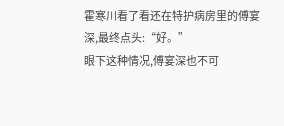霍寒川看了看还在特护病房里的傅宴深,最终点头:“好。”
眼下这种情况,傅宴深也不可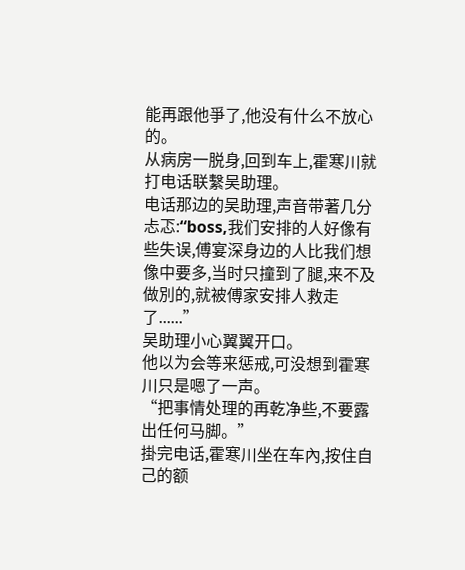能再跟他爭了,他没有什么不放心的。
从病房一脱身,回到车上,霍寒川就打电话联繫吴助理。
电话那边的吴助理,声音带著几分忐忑:“boss,我们安排的人好像有些失误,傅宴深身边的人比我们想像中要多,当时只撞到了腿,来不及做別的,就被傅家安排人救走了......”
吴助理小心翼翼开口。
他以为会等来惩戒,可没想到霍寒川只是嗯了一声。
“把事情处理的再乾净些,不要露出任何马脚。”
掛完电话,霍寒川坐在车內,按住自己的额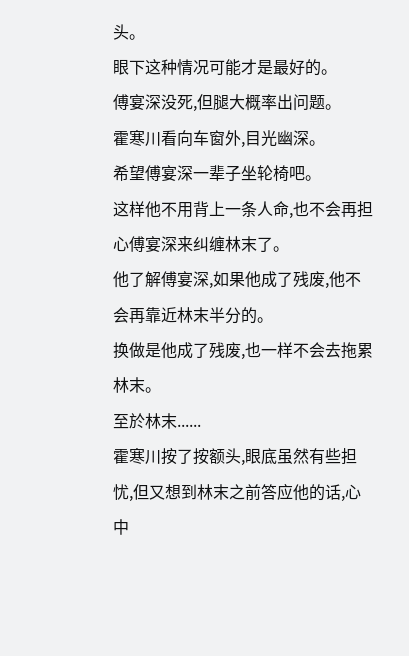头。
眼下这种情况可能才是最好的。
傅宴深没死,但腿大概率出问题。
霍寒川看向车窗外,目光幽深。
希望傅宴深一辈子坐轮椅吧。
这样他不用背上一条人命,也不会再担心傅宴深来纠缠林末了。
他了解傅宴深,如果他成了残废,他不会再靠近林末半分的。
换做是他成了残废,也一样不会去拖累林末。
至於林末......
霍寒川按了按额头,眼底虽然有些担忧,但又想到林末之前答应他的话,心中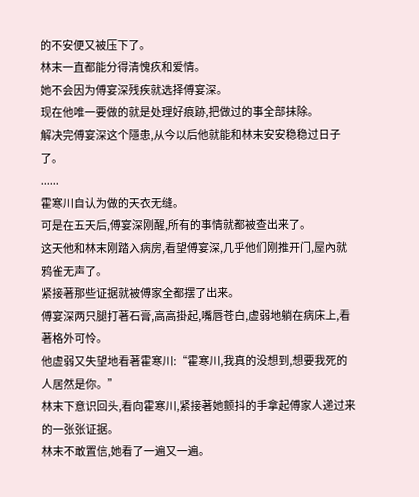的不安便又被压下了。
林末一直都能分得清愧疚和爱情。
她不会因为傅宴深残疾就选择傅宴深。
现在他唯一要做的就是处理好痕跡,把做过的事全部抹除。
解决完傅宴深这个隱患,从今以后他就能和林末安安稳稳过日子了。
......
霍寒川自认为做的天衣无缝。
可是在五天后,傅宴深刚醒,所有的事情就都被查出来了。
这天他和林末刚踏入病房,看望傅宴深,几乎他们刚推开门,屋內就鸦雀无声了。
紧接著那些证据就被傅家全都摆了出来。
傅宴深两只腿打著石膏,高高掛起,嘴唇苍白,虚弱地躺在病床上,看著格外可怜。
他虚弱又失望地看著霍寒川:“霍寒川,我真的没想到,想要我死的人居然是你。”
林末下意识回头,看向霍寒川,紧接著她颤抖的手拿起傅家人递过来的一张张证据。
林末不敢置信,她看了一遍又一遍。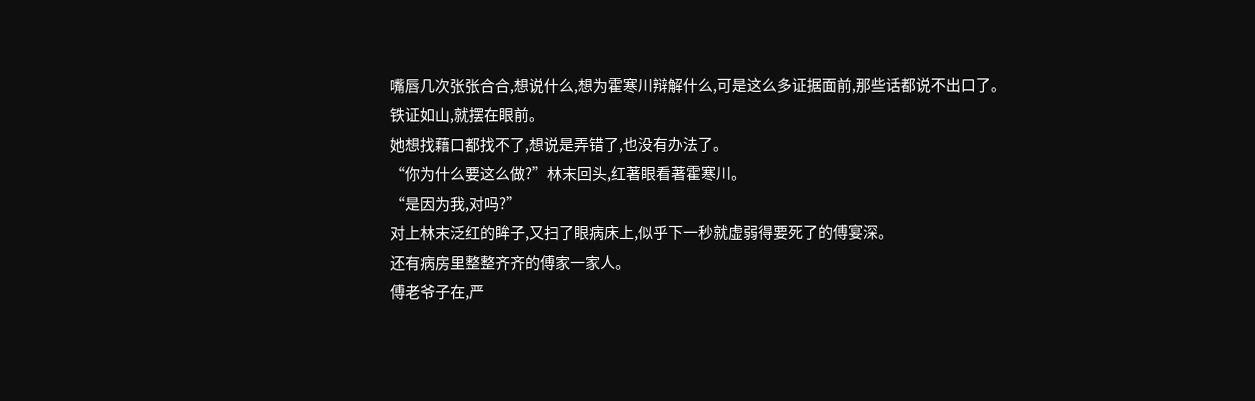嘴唇几次张张合合,想说什么,想为霍寒川辩解什么,可是这么多证据面前,那些话都说不出口了。
铁证如山,就摆在眼前。
她想找藉口都找不了,想说是弄错了,也没有办法了。
“你为什么要这么做?”林末回头,红著眼看著霍寒川。
“是因为我,对吗?”
对上林末泛红的眸子,又扫了眼病床上,似乎下一秒就虚弱得要死了的傅宴深。
还有病房里整整齐齐的傅家一家人。
傅老爷子在,严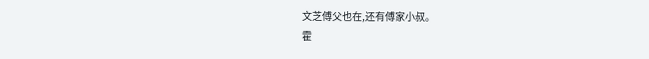文芝傅父也在,还有傅家小叔。
霍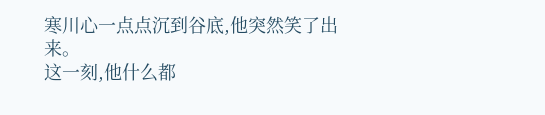寒川心一点点沉到谷底,他突然笑了出来。
这一刻,他什么都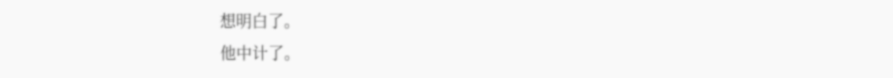想明白了。
他中计了。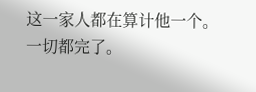这一家人都在算计他一个。
一切都完了。